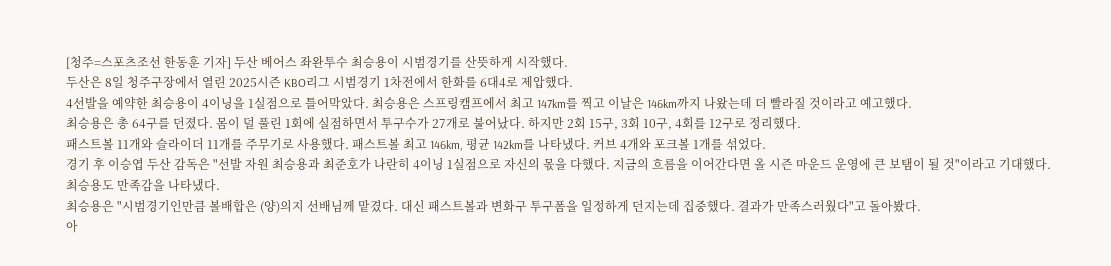[청주=스포츠조선 한동훈 기자] 두산 베어스 좌완투수 최승용이 시범경기를 산뜻하게 시작했다.
두산은 8일 청주구장에서 열린 2025시즌 KBO리그 시범경기 1차전에서 한화를 6대4로 제압했다.
4선발을 예약한 최승용이 4이닝을 1실점으로 틀어막았다. 최승용은 스프링캠프에서 최고 147km를 찍고 이날은 146km까지 나왔는데 더 빨라질 것이라고 예고했다.
최승용은 총 64구를 던졌다. 몸이 덜 풀린 1회에 실점하면서 투구수가 27개로 불어났다. 하지만 2회 15구, 3회 10구, 4회를 12구로 정리했다.
패스트볼 11개와 슬라이더 11개를 주무기로 사용했다. 패스트볼 최고 146km, 평균 142km를 나타냈다. 커브 4개와 포크볼 1개를 섞었다.
경기 후 이승엽 두산 감독은 "선발 자원 최승용과 최준호가 나란히 4이닝 1실점으로 자신의 몫을 다했다. 지금의 흐름을 이어간다면 올 시즌 마운드 운영에 큰 보탬이 될 것"이라고 기대했다.
최승용도 만족감을 나타냈다.
최승용은 "시범경기인만큼 볼배합은 (양)의지 선배님께 맡겼다. 대신 패스트볼과 변화구 투구폼을 일정하게 던지는데 집중했다. 결과가 만족스러웠다"고 돌아봤다.
아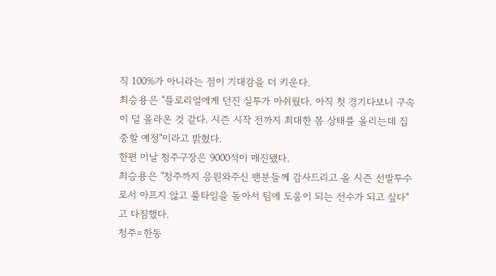직 100%가 아니라는 점이 기대감을 더 키운다.
최승용은 "플로리얼에게 던진 실투가 아쉬웠다. 아직 첫 경기다보니 구속이 덜 올라온 것 같다. 시즌 시작 전까지 최대한 몸 상태를 올리는데 집중할 예정"이라고 밝혔다.
한편 이날 청주구장은 9000석이 매진됐다.
최승용은 "청주까지 응원와주신 팬분들께 감사드리고 올 시즌 선발투수로서 아프지 않고 풀타임을 돌아서 팀에 도움이 되는 선수가 되고 싶다"고 다짐했다.
청주=한동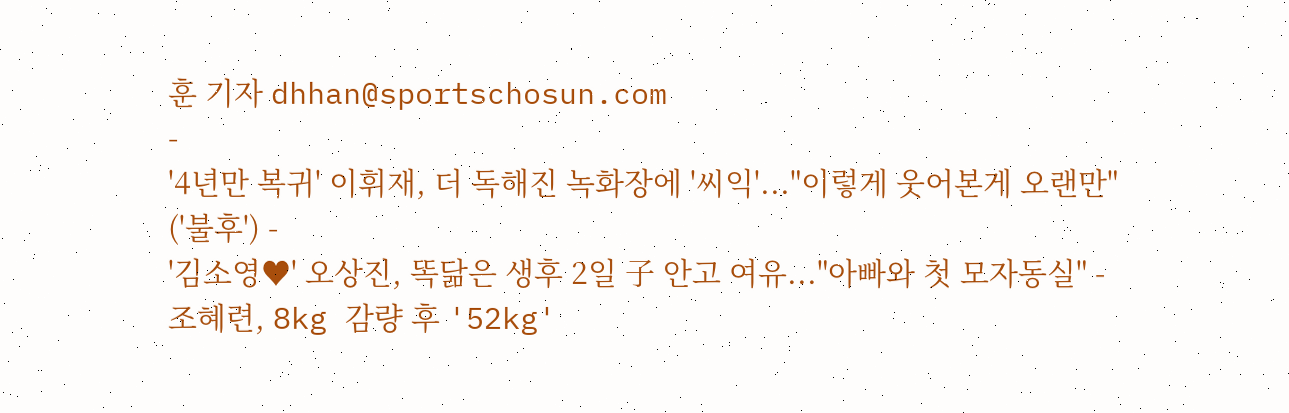훈 기자 dhhan@sportschosun.com
-
'4년만 복귀' 이휘재, 더 독해진 녹화장에 '씨익'..."이렇게 웃어본게 오랜만" ('불후') -
'김소영♥' 오상진, 똑닮은 생후 2일 子 안고 여유..."아빠와 첫 모자동실" -
조혜련, 8kg 감량 후 '52kg'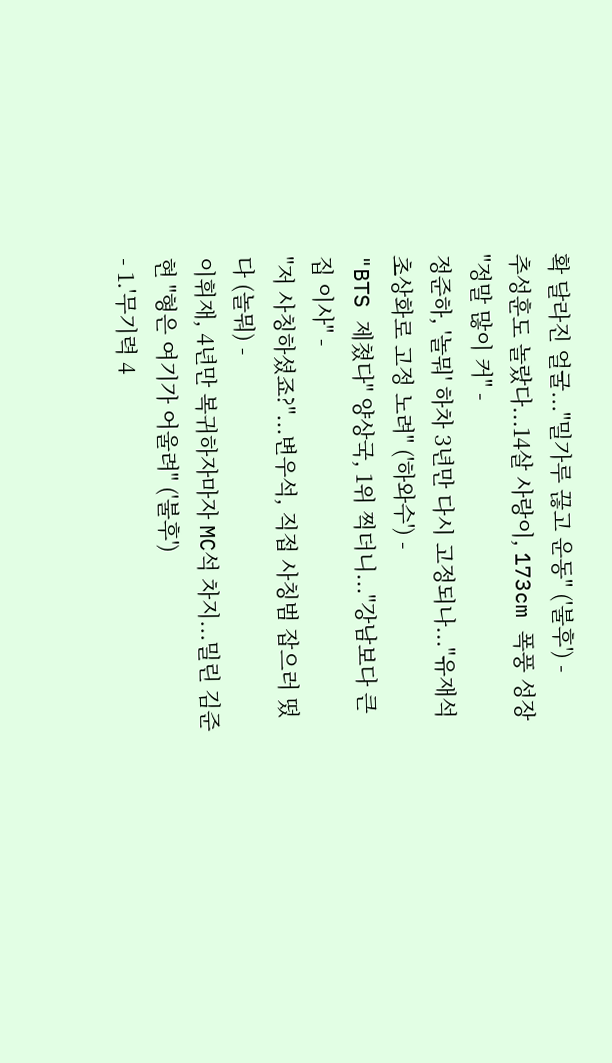확 달라진 얼굴..."밀가루 끊고 운동" ('불후') -
추성훈도 놀랐다...14살 사랑이, 173cm 폭풍 성장 "정말 많이 커" -
정준하, '놀뭐' 하차 3년만 다시 고정되나..."유재석 초상화로 고정 노려" ('하와수') -
"BTS 제쳤다" 양상국, 1위 찍더니..."강남보다 큰 집 이사" -
"저 사칭하셨죠?"...변우석, 직접 사칭범 잡으러 떴다 (놀뭐) -
이휘재, 4년만 복귀하자마자 MC석 차지...밀린 김준현 "형은 여기가 어울려" ('불후')
- 1.'무기력 4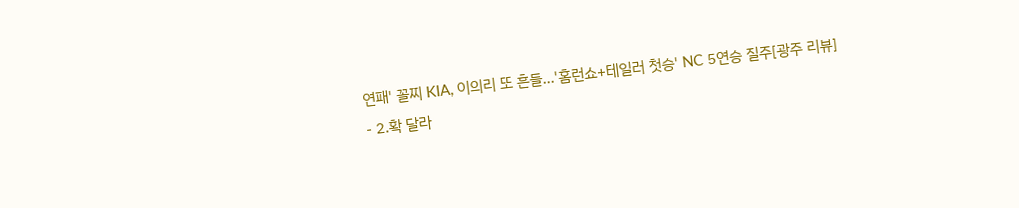연패' 꼴찌 KIA, 이의리 또 흔들…'홈런쇼+테일러 첫승' NC 5연승 질주[광주 리뷰]
- 2.확 달라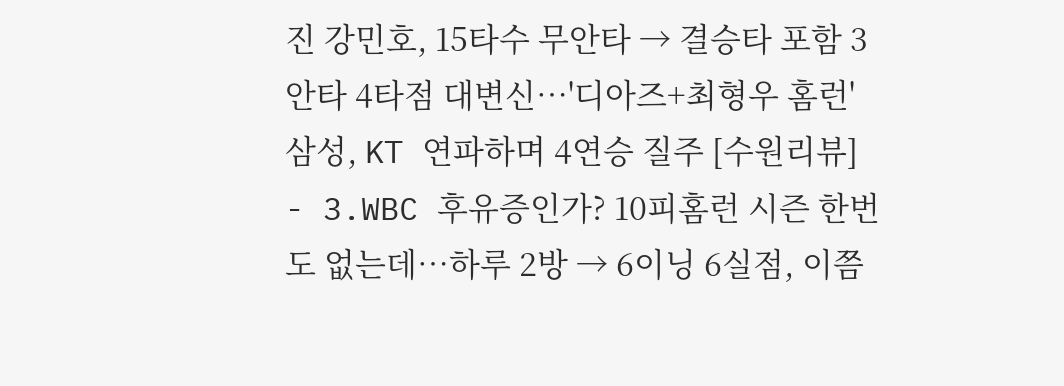진 강민호, 15타수 무안타 → 결승타 포함 3안타 4타점 대변신…'디아즈+최형우 홈런' 삼성, KT 연파하며 4연승 질주 [수원리뷰]
- 3.WBC 후유증인가? 10피홈런 시즌 한번도 없는데…하루 2방 → 6이닝 6실점, 이쯤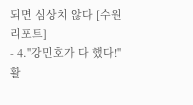되면 심상치 않다 [수원리포트]
- 4."강민호가 다 했다!" 활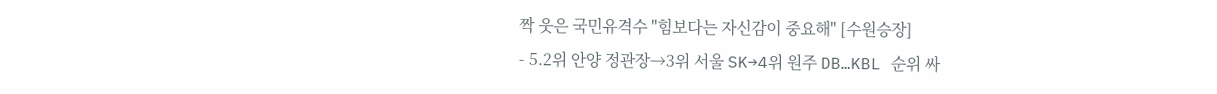짝 웃은 국민유격수 "힘보다는 자신감이 중요해" [수원승장]
- 5.2위 안양 정관장→3위 서울 SK→4위 원주 DB…KBL 순위 싸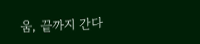움, 끝까지 간다